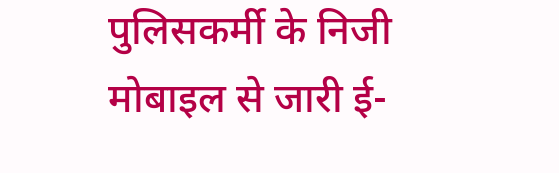पुलिसकर्मी के निजी मोबाइल से जारी ई-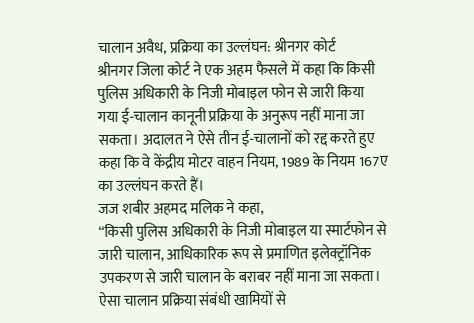चालान अवैध, प्रक्रिया का उल्लंघन: श्रीनगर कोर्ट
श्रीनगर जिला कोर्ट ने एक अहम फैसले में कहा कि किसी पुलिस अधिकारी के निजी मोबाइल फोन से जारी किया गया ई-चालान कानूनी प्रक्रिया के अनुरूप नहीं माना जा सकता। अदालत ने ऐसे तीन ई-चालानों को रद्द करते हुए कहा कि वे केंद्रीय मोटर वाहन नियम, 1989 के नियम 167ए का उल्लंघन करते हैं।
जज शबीर अहमद मलिक ने कहा,
“किसी पुलिस अधिकारी के निजी मोबाइल या स्मार्टफोन से जारी चालान, आधिकारिक रूप से प्रमाणित इलेक्ट्रॉनिक उपकरण से जारी चालान के बराबर नहीं माना जा सकता। ऐसा चालान प्रक्रिया संबंधी खामियों से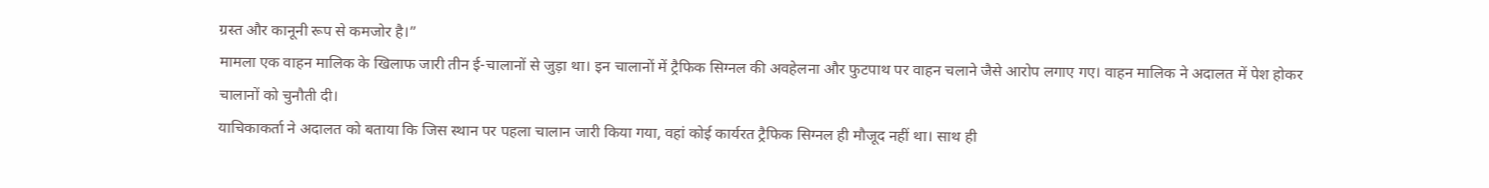ग्रस्त और कानूनी रूप से कमजोर है।”
मामला एक वाहन मालिक के खिलाफ जारी तीन ई-चालानों से जुड़ा था। इन चालानों में ट्रैफिक सिग्नल की अवहेलना और फुटपाथ पर वाहन चलाने जैसे आरोप लगाए गए। वाहन मालिक ने अदालत में पेश होकर चालानों को चुनौती दी।
याचिकाकर्ता ने अदालत को बताया कि जिस स्थान पर पहला चालान जारी किया गया, वहां कोई कार्यरत ट्रैफिक सिग्नल ही मौजूद नहीं था। साथ ही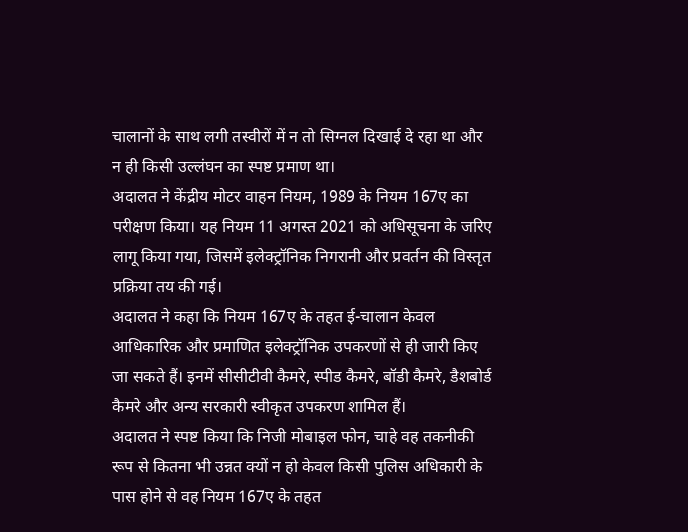चालानों के साथ लगी तस्वीरों में न तो सिग्नल दिखाई दे रहा था और न ही किसी उल्लंघन का स्पष्ट प्रमाण था।
अदालत ने केंद्रीय मोटर वाहन नियम, 1989 के नियम 167ए का परीक्षण किया। यह नियम 11 अगस्त 2021 को अधिसूचना के जरिए लागू किया गया, जिसमें इलेक्ट्रॉनिक निगरानी और प्रवर्तन की विस्तृत प्रक्रिया तय की गई।
अदालत ने कहा कि नियम 167ए के तहत ई-चालान केवल आधिकारिक और प्रमाणित इलेक्ट्रॉनिक उपकरणों से ही जारी किए जा सकते हैं। इनमें सीसीटीवी कैमरे, स्पीड कैमरे, बॉडी कैमरे, डैशबोर्ड कैमरे और अन्य सरकारी स्वीकृत उपकरण शामिल हैं।
अदालत ने स्पष्ट किया कि निजी मोबाइल फोन, चाहे वह तकनीकी रूप से कितना भी उन्नत क्यों न हो केवल किसी पुलिस अधिकारी के पास होने से वह नियम 167ए के तहत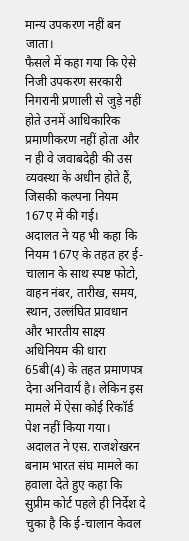मान्य उपकरण नहीं बन जाता।
फैसले में कहा गया कि ऐसे निजी उपकरण सरकारी निगरानी प्रणाली से जुड़े नहीं होते उनमें आधिकारिक प्रमाणीकरण नहीं होता और न ही वे जवाबदेही की उस व्यवस्था के अधीन होते हैं, जिसकी कल्पना नियम 167ए में की गई।
अदालत ने यह भी कहा कि नियम 167ए के तहत हर ई-चालान के साथ स्पष्ट फोटो, वाहन नंबर, तारीख, समय, स्थान, उल्लंघित प्रावधान और भारतीय साक्ष्य अधिनियम की धारा 65बी(4) के तहत प्रमाणपत्र देना अनिवार्य है। लेकिन इस मामले में ऐसा कोई रिकॉर्ड पेश नहीं किया गया।
अदालत ने एस. राजशेखरन बनाम भारत संघ मामले का हवाला देते हुए कहा कि सुप्रीम कोर्ट पहले ही निर्देश दे चुका है कि ई-चालान केवल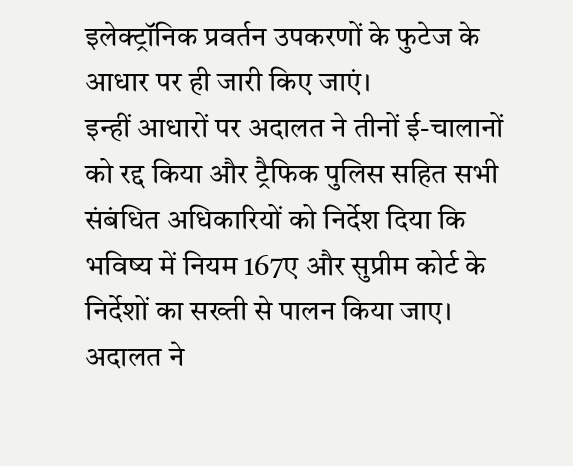इलेक्ट्रॉनिक प्रवर्तन उपकरणों के फुटेज के आधार पर ही जारी किए जाएं।
इन्हीं आधारों पर अदालत ने तीनों ई-चालानों को रद्द किया और ट्रैफिक पुलिस सहित सभी संबंधित अधिकारियों को निर्देश दिया कि भविष्य में नियम 167ए और सुप्रीम कोर्ट के निर्देशों का सख्ती से पालन किया जाए।
अदालत ने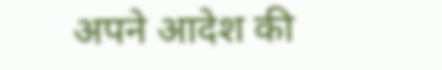अपने आदेश की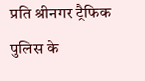प्रति श्रीनगर ट्रैफिक पुलिस के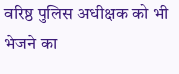वरिष्ठ पुलिस अधीक्षक को भी भेजने का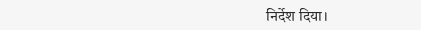निर्देश दिया।